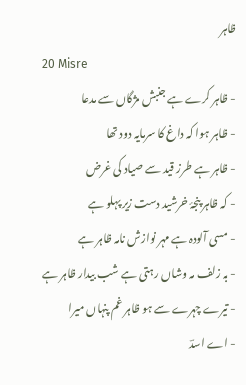ظاہر
20 Misre
- ظاہر کرے ہے جنبش مژگاں سے مدعا
- ظاہر ہوا کہ داغ کا سرمایہ دود تھا
- ظاہر ہے طرز قید سے صیاد کی غرض
- کہ ظاہر پنجۂ خرشید دست زیر پہلو ہے
- مسی آلودہ ہے مہر نوازش نامہ ظاہر ہے
- بہ زلف مہ وشاں رہتی ہے شب بیدار ظاہر ہے
- تیرے چہرے سے ہو ظاہر غم پنہاں میرا
- اے اسدؔ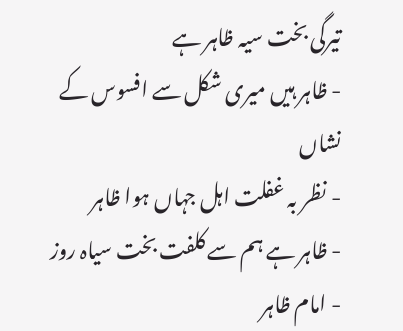تیرگی بخت سیہ ظاہر ہے
- ظاہر ہیں میری شکل سے افسوس کے نشاں
- نظر بہ غفلت اہل جہاں ہوا ظاہر
- ظاہر ہے ہم سے کلفت بخت سیاہ روز
- امام ظاہر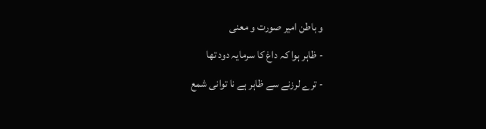و باطن امیر صورت و معنی
- ظاہر ہوا کہ داغ کا سرمایہ دود تھا
- ترے لرزنے سے ظاہر ہے نا توانی شمع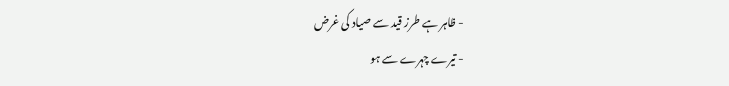- ظاہر ہے طرز قید سے صیاد کی غرض
- تیرے چہرے سے ہو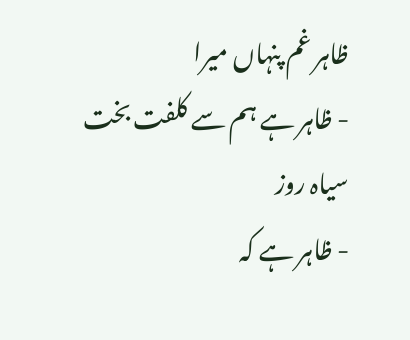ظاہر غم پنہاں میرا
- ظاہر ہے ہم سے کلفت بخت سیاہ روز
- ظاہر ہے کہ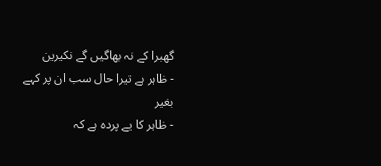گھبرا کے نہ بھاگیں گے نکیرین
- ظاہر ہے تیرا حال سب ان پر کہے بغیر
- ظاہر كا یے پردہ ہے کہ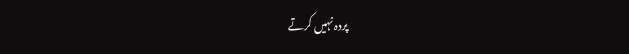پردہ نہیں کرتے